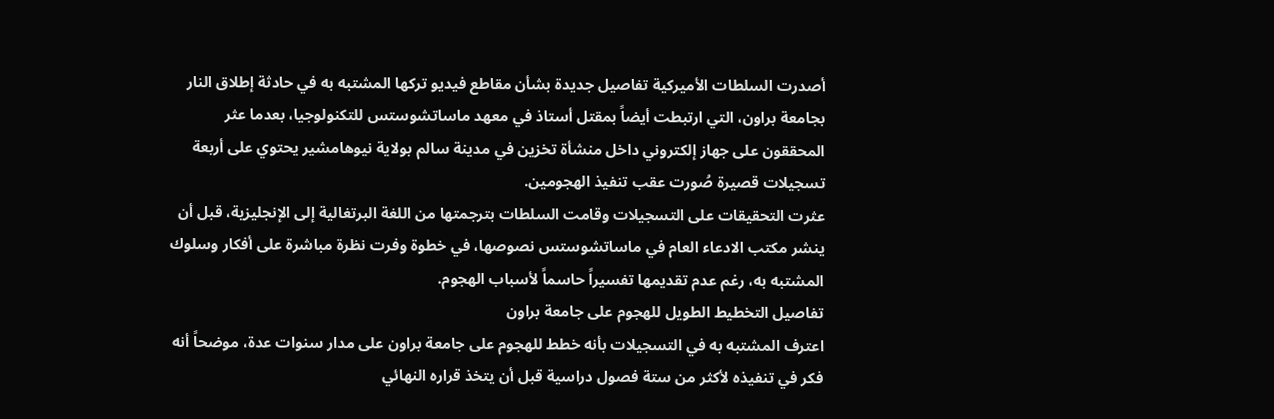أصدرت السلطات الأميركية تفاصيل جديدة بشأن مقاطع فيديو تركها المشتبه به في حادثة إطلاق النار بجامعة براون، التي ارتبطت أيضاً بمقتل أستاذ في معهد ماساتشوستس للتكنولوجيا، بعدما عثر المحققون على جهاز إلكتروني داخل منشأة تخزين في مدينة سالم بولاية نيوهامشير يحتوي على أربعة تسجيلات قصيرة صُورت عقب تنفيذ الهجومين.
عثرت التحقيقات على التسجيلات وقامت السلطات بترجمتها من اللغة البرتغالية إلى الإنجليزية، قبل أن ينشر مكتب الادعاء العام في ماساتشوستس نصوصها، في خطوة وفرت نظرة مباشرة على أفكار وسلوك المشتبه به، رغم عدم تقديمها تفسيراً حاسماً لأسباب الهجوم.
تفاصيل التخطيط الطويل للهجوم على جامعة براون
اعترف المشتبه به في التسجيلات بأنه خطط للهجوم على جامعة براون على مدار سنوات عدة، موضحاً أنه فكر في تنفيذه لأكثر من ستة فصول دراسية قبل أن يتخذ قراره النهائي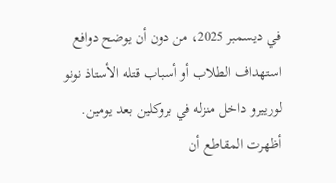في ديسمبر 2025، من دون أن يوضح دوافع استهداف الطلاب أو أسباب قتله الأستاذ نونو لورييرو داخل منزله في بروكلين بعد يومين.
أظهرت المقاطع أن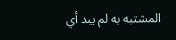المشتبه به لم يبد أي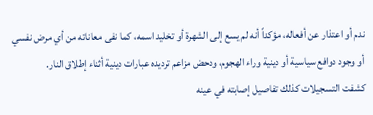ندم أو اعتذار عن أفعاله، مؤكداً أنه لم يسع إلى الشهرة أو تخليد اسمه، كما نفى معاناته من أي مرض نفسي أو وجود دوافع سياسية أو دينية وراء الهجوم، ودحض مزاعم ترديده عبارات دينية أثناء إطلاق النار.
كشفت التسجيلات كذلك تفاصيل إصابته في عينه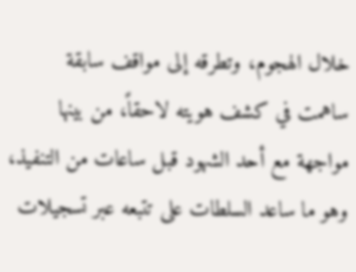خلال الهجوم، وتطرقه إلى مواقف سابقة ساهمت في كشف هويته لاحقاً، من بينها مواجهة مع أحد الشهود قبل ساعات من التنفيذ، وهو ما ساعد السلطات على تتبعه عبر تسجيلات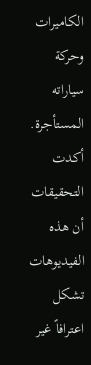الكاميرات وحركة سياراته المستأجرة.
أكدت التحقيقات أن هذه الفيديوهات تشكل اعترافاً غير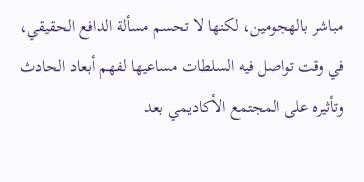مباشر بالهجومين، لكنها لا تحسم مسألة الدافع الحقيقي، في وقت تواصل فيه السلطات مساعيها لفهم أبعاد الحادث وتأثيره على المجتمع الأكاديمي بعد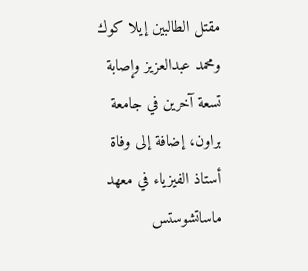مقتل الطالبين إيلا كوك ومحمد عبدالعزيز وإصابة تسعة آخرين في جامعة براون، إضافة إلى وفاة أستاذ الفيزياء في معهد ماساتشوستس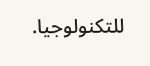للتكنولوجيا.